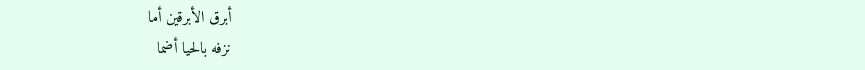أبرق الأبرقين أما
نزفه بالحيا أضما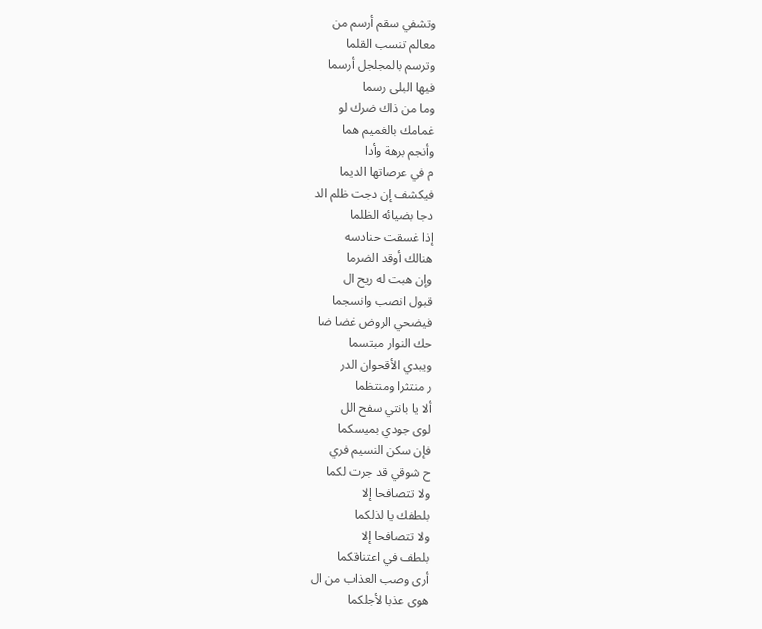وتشفي سقم أرسم من
معالم تنسب القلما
وترسم بالمجلجل أرسما
فيها البلى رسما
وما من ذاك ضرك لو
غمامك بالغميم هما
وأنجم برهة وأدا
م في عرصاتها الديما
فيكشف إن دجت ظلم الد
دجا بضيائه الظلما
إذا غسقت حنادسه
هنالك أوقد الضرما
وإن هبت له ريح ال
قبول انصب وانسجما
فيضحي الروض غضا ضا
حك النوار مبتسما
ويبدي الأقحوان الدر
ر منتثرا ومنتظما
ألا يا بانتي سفح الل
لوى جودي بميسكما
فإن سكن النسيم فري
ح شوقي قد جرت لكما
ولا تتصافحا إلا
بلطفك يا لذلكما
ولا تتصافحا إلا
بلطف في اعتناقكما
أرى وصب العذاب من ال
هوى عذبا لأجلكما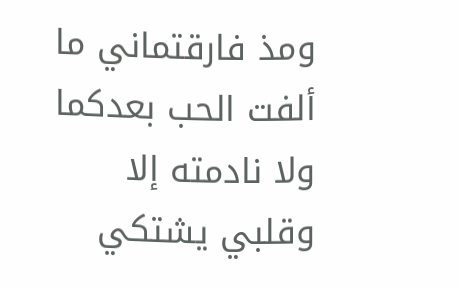ومذ فارقتماني ما
ألفت الحب بعدكما
ولا نادمته إلا
وقلبي يشتكي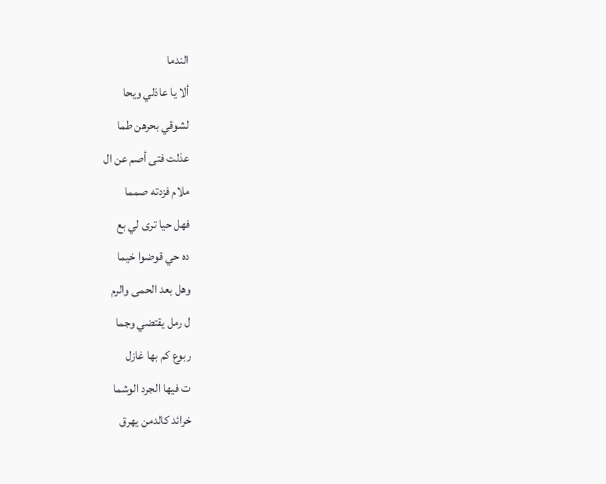الندما
ألا يا عاذلي ويحا
لشوقي بحرهن طما
عذلت فتى أصم عن ال
ملام فزدته صمما
فهل حيا ترى لي بع
ده حي قوضوا خيما
وهل بعد الحمى والرم
ل رمل يقتضي وجما
ربوع كم بها غازل
ت فيها الجرد الوشما
خرائد كالدمن يهرق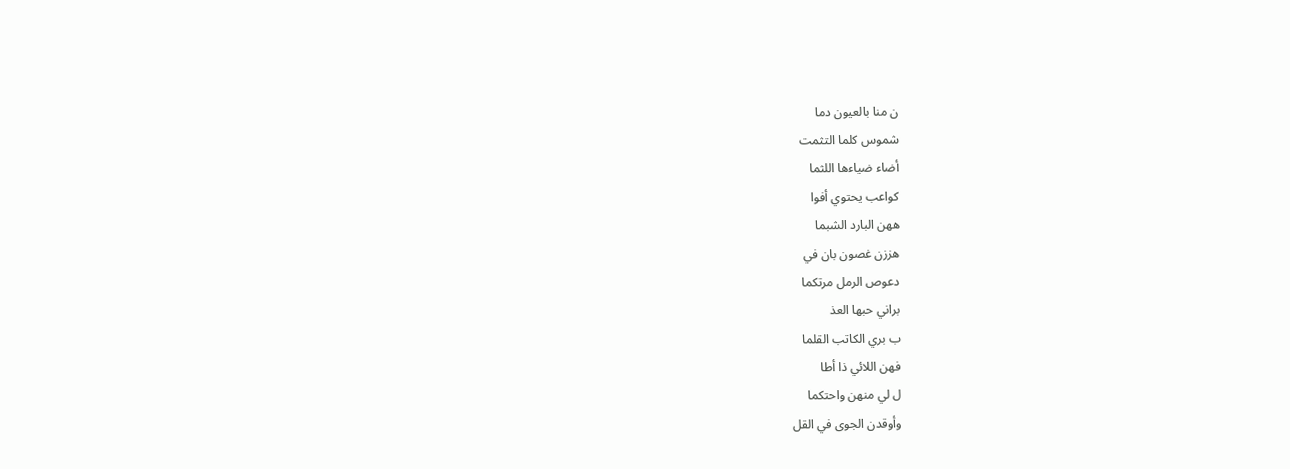ن منا بالعيون دما
شموس كلما التثمت
أضاء ضياءها اللثما
كواعب يحتوي أفوا
ههن البارد الشبما
هززن غصون بان في
دعوص الرمل مرتكما
براني حبها العذ
ب بري الكاتب القلما
فهن اللائي ذا أطا
ل لي منهن واحتكما
وأوقدن الجوى في القل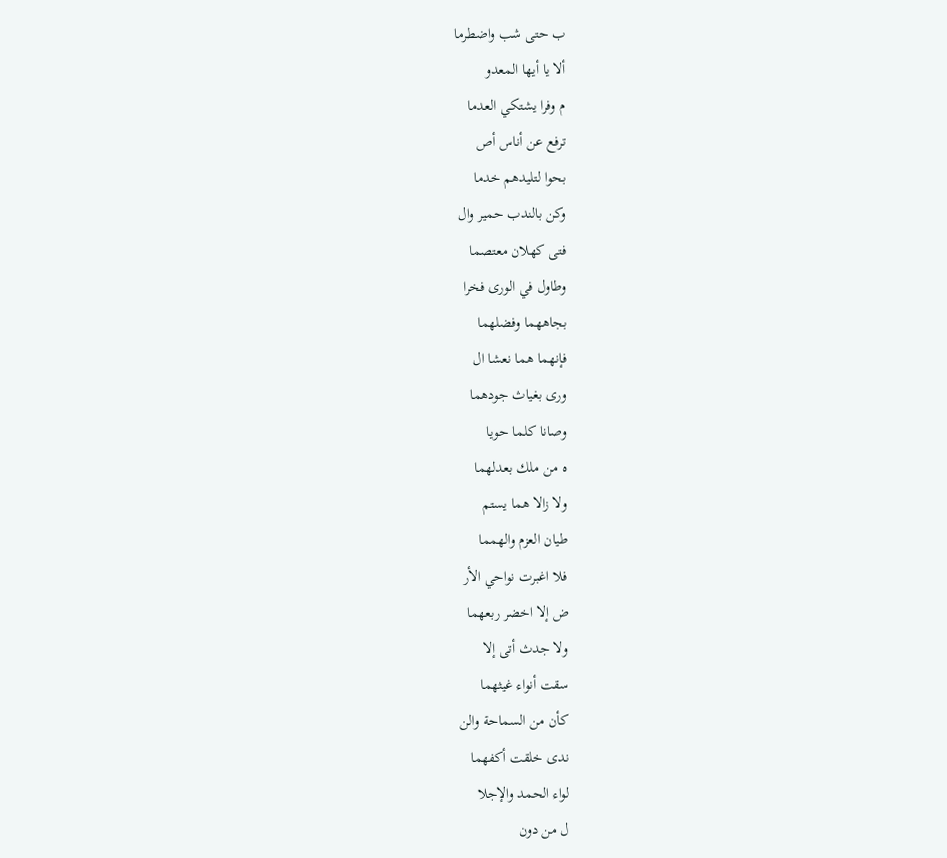ب حتى شب واضطرما
ألا يا أيها المعدو
م وفرا يشتكي العدما
ترفع عن أناس أص
بحوا لتليدهم خدما
وكن بالندب حمير وال
فتى كهلان معتصما
وطاول في الورى فخرا
بجاههما وفضلهما
فإنهما هما نعشا ال
ورى بغياث جودهما
وصانا كلما حويا
ه من ملك بعدلهما
ولا زالا هما يستم
طيان العزم والهمما
فلا اغبرت نواحي الأر
ض إلا اخضر ربعهما
ولا جدث أتى إلا
سقت أنواء غيثهما
كأن من السماحة والن
ندى خلقت أكفهما
لواء الحمد والإجلا
ل من دون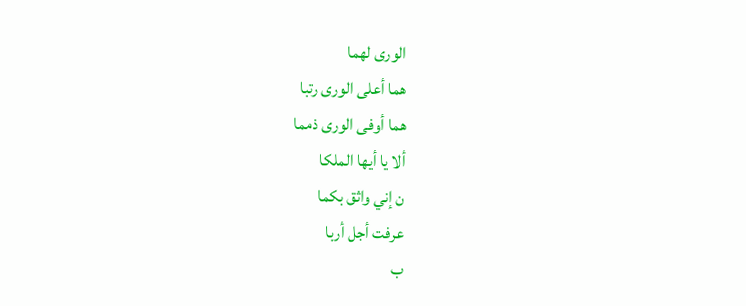الورى لهما
هما أعلى الورى رتبا
هما أوفى الورى ذمما
ألا يا أيها الملكا
ن إني واثق بكما
عرفت أجل أربا
ب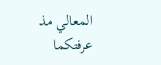المعالي مذ عرفتكما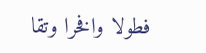فطولا وافخرا وتقا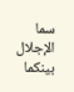سما الإجلال بينكما